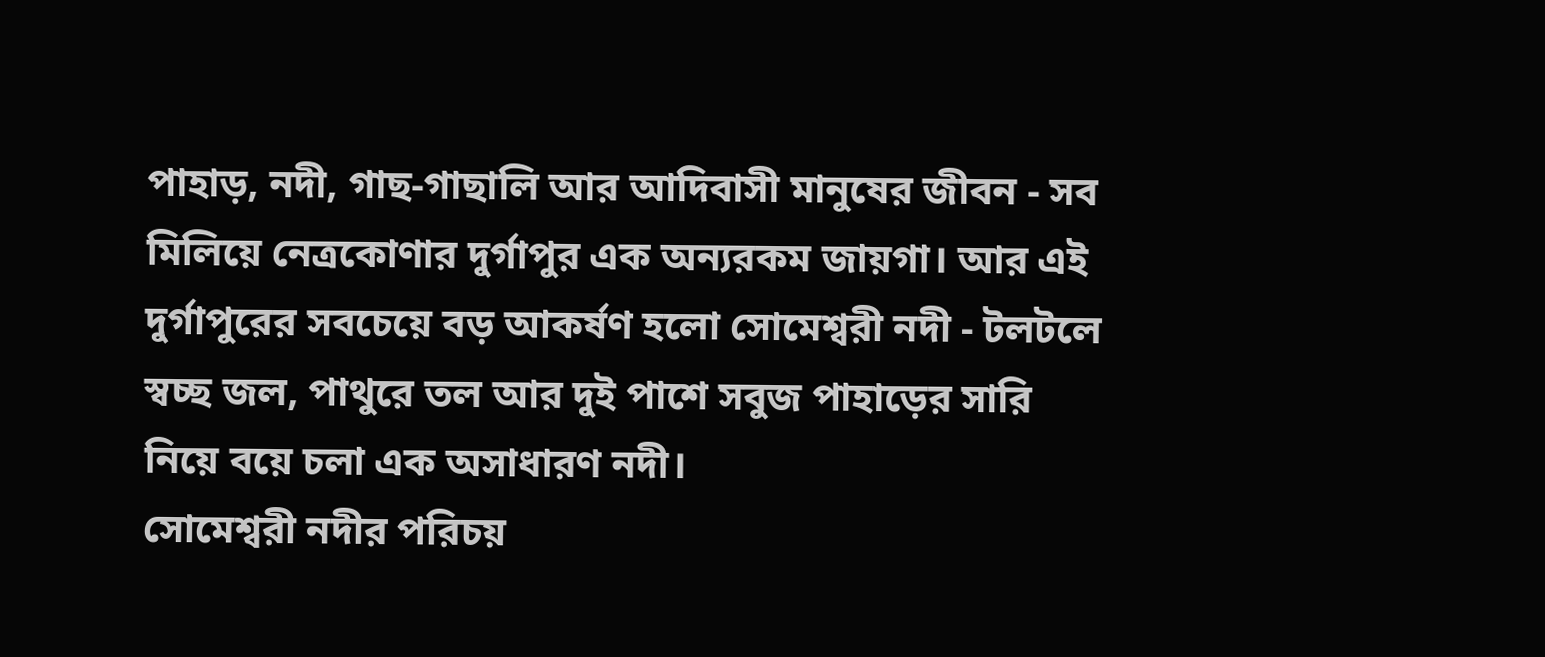পাহাড়, নদী, গাছ-গাছালি আর আদিবাসী মানুষের জীবন - সব মিলিয়ে নেত্রকোণার দুর্গাপুর এক অন্যরকম জায়গা। আর এই দুর্গাপুরের সবচেয়ে বড় আকর্ষণ হলো সোমেশ্বরী নদী - টলটলে স্বচ্ছ জল, পাথুরে তল আর দুই পাশে সবুজ পাহাড়ের সারি নিয়ে বয়ে চলা এক অসাধারণ নদী।
সোমেশ্বরী নদীর পরিচয়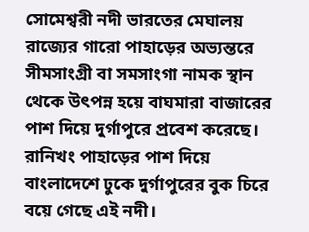সোমেশ্বরী নদী ভারতের মেঘালয় রাজ্যের গারো পাহাড়ের অভ্যন্তরে সীমসাংগ্রী বা সমসাংগা নামক স্থান থেকে উৎপন্ন হয়ে বাঘমারা বাজারের পাশ দিয়ে দুর্গাপুরে প্রবেশ করেছে। রানিখং পাহাড়ের পাশ দিয়ে বাংলাদেশে ঢুকে দুর্গাপুরের বুক চিরে বয়ে গেছে এই নদী।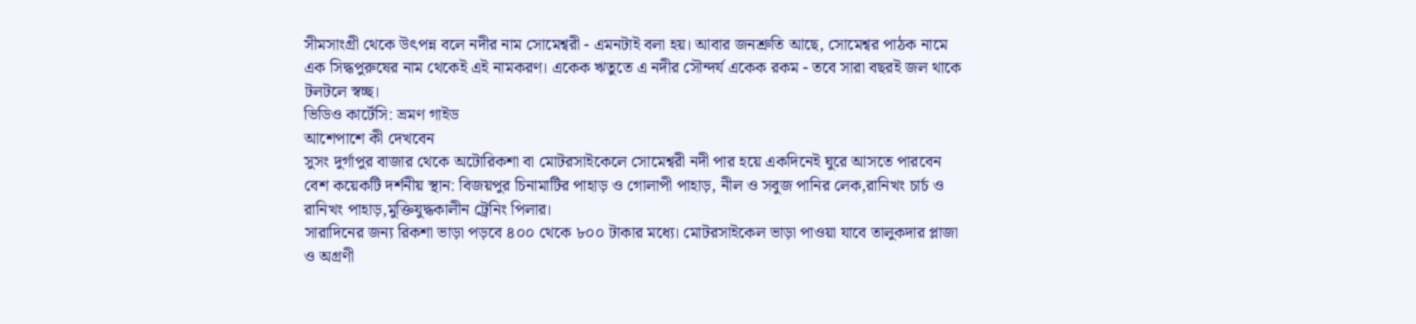সীমসাংগ্রী থেকে উৎপন্ন বলে নদীর নাম সোমেশ্বরী - এমনটাই বলা হয়। আবার জনশ্রুতি আছে, সোমেশ্বর পাঠক নামে এক সিদ্ধপুরুষের নাম থেকেই এই নামকরণ। একেক ঋতুতে এ নদীর সৌন্দর্য একেক রকম - তবে সারা বছরই জল থাকে টলটলে স্বচ্ছ।
ভিডিও কার্টেসি: ভ্রমণ গাইড
আশেপাশে কী দেখবেন
সুসং দুর্গাপুর বাজার থেকে অটোরিকশা বা মোটরসাইকেলে সোমেশ্বরী নদী পার হয়ে একদিনেই ঘুরে আসতে পারবেন বেশ কয়েকটি দর্শনীয় স্থান: বিজয়পুর চিনামাটির পাহাড় ও গোলাপী পাহাড়, নীল ও সবুজ পানির লেক,রানিখং চার্চ ও রানিখং পাহাড়,মুক্তিযুদ্ধকালীন ট্রেনিং পিলার।
সারাদিনের জন্য রিকশা ভাড়া পড়বে ৪০০ থেকে ৮০০ টাকার মধ্যে। মোটরসাইকেল ভাড়া পাওয়া যাবে তালুকদার প্লাজা ও অগ্রণী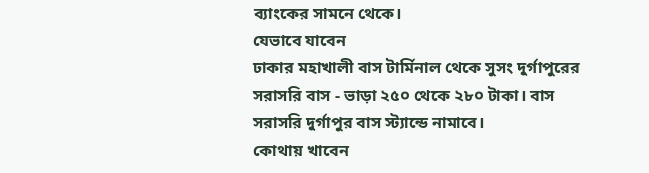ব্যাংকের সামনে থেকে।
যেভাবে যাবেন
ঢাকার মহাখালী বাস টার্মিনাল থেকে সুসং দুর্গাপুরের সরাসরি বাস - ভাড়া ২৫০ থেকে ২৮০ টাকা। বাস সরাসরি দুর্গাপুর বাস স্ট্যান্ডে নামাবে।
কোথায় খাবেন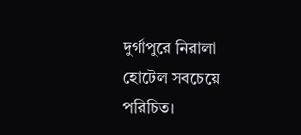দুর্গাপুরে নিরালা হোটেল সবচেয়ে পরিচিত।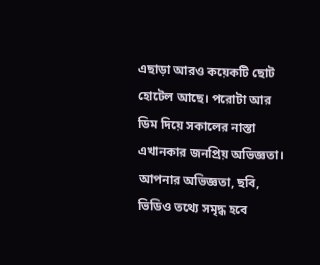এছাড়া আরও কয়েকটি ছোট হোটেল আছে। পরোটা আর ডিম দিয়ে সকালের নাস্তা এখানকার জনপ্রিয় অভিজ্ঞতা।
আপনার অভিজ্ঞতা, ছবি, ভিডিও তথ্যে সমৃদ্ধ হবে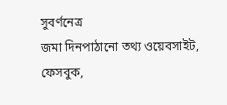সুবর্ণনেত্র
জমা দিনপাঠানো তথ্য ওয়েবসাইট, ফেসবুক,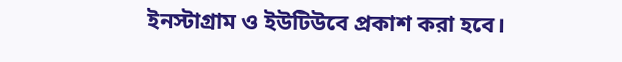ইনস্টাগ্রাম ও ইউটিউবে প্রকাশ করা হবে।